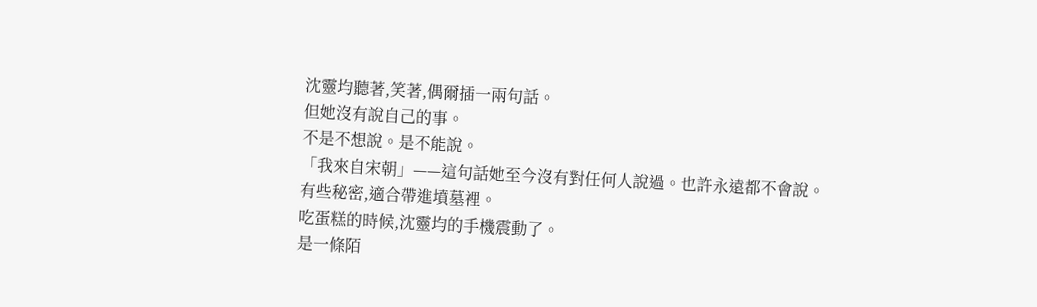沈靈均聽著,笑著,偶爾插一兩句話。
但她沒有說自己的事。
不是不想說。是不能說。
「我來自宋朝」——這句話她至今沒有對任何人說過。也許永遠都不會說。
有些秘密,適合帶進墳墓裡。
吃蛋糕的時候,沈靈均的手機震動了。
是一條陌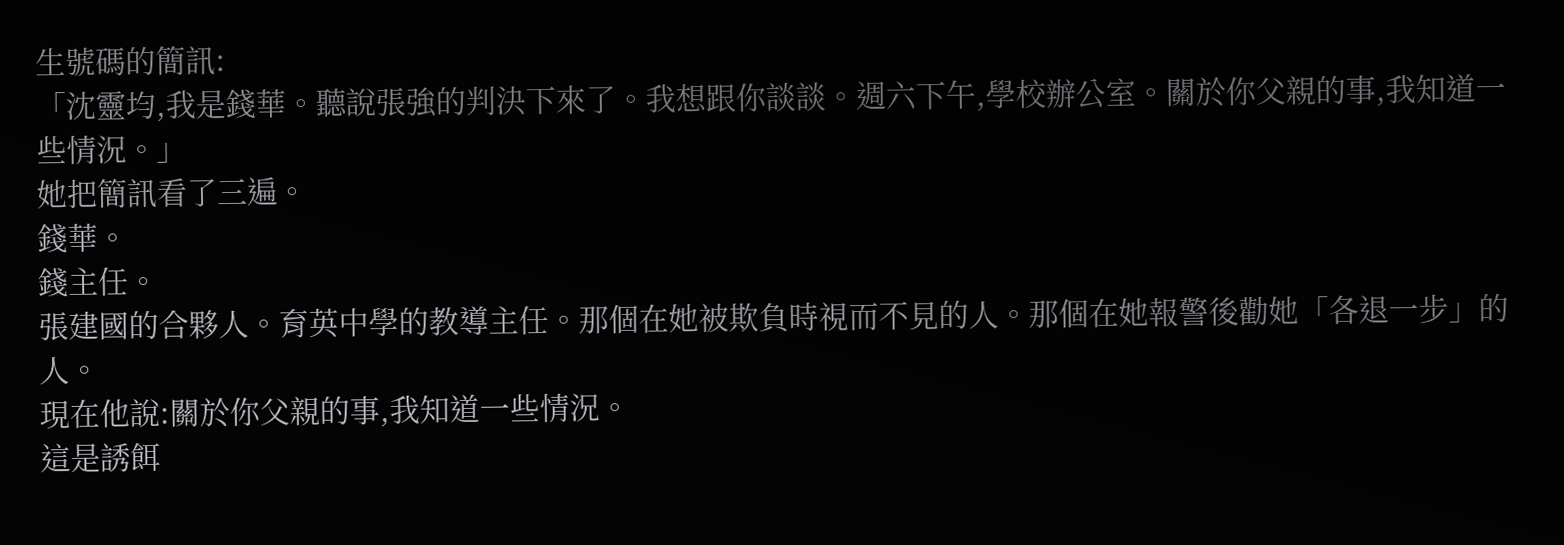生號碼的簡訊:
「沈靈均,我是錢華。聽說張強的判決下來了。我想跟你談談。週六下午,學校辦公室。關於你父親的事,我知道一些情況。」
她把簡訊看了三遍。
錢華。
錢主任。
張建國的合夥人。育英中學的教導主任。那個在她被欺負時視而不見的人。那個在她報警後勸她「各退一步」的人。
現在他說:關於你父親的事,我知道一些情況。
這是誘餌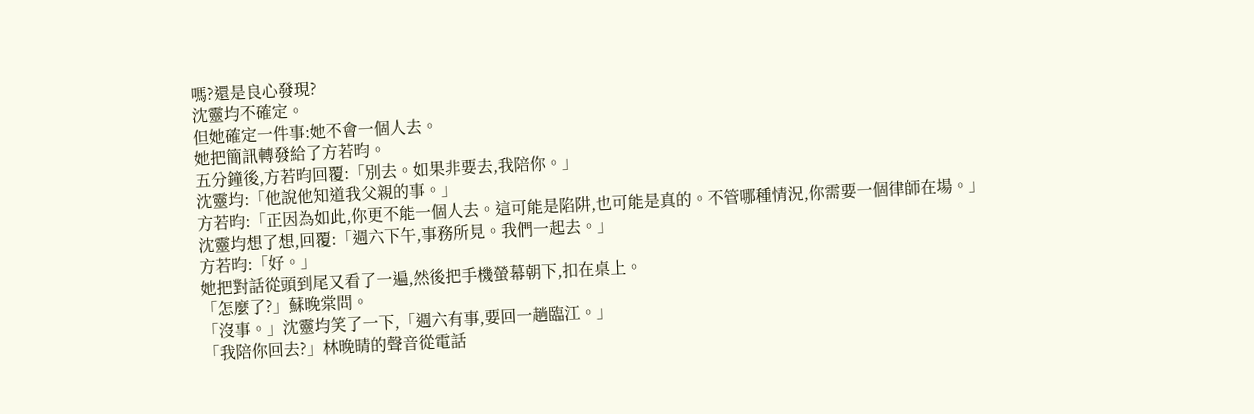嗎?還是良心發現?
沈靈均不確定。
但她確定一件事:她不會一個人去。
她把簡訊轉發給了方若昀。
五分鐘後,方若昀回覆:「別去。如果非要去,我陪你。」
沈靈均:「他說他知道我父親的事。」
方若昀:「正因為如此,你更不能一個人去。這可能是陷阱,也可能是真的。不管哪種情況,你需要一個律師在場。」
沈靈均想了想,回覆:「週六下午,事務所見。我們一起去。」
方若昀:「好。」
她把對話從頭到尾又看了一遍,然後把手機螢幕朝下,扣在桌上。
「怎麼了?」蘇晚棠問。
「沒事。」沈靈均笑了一下,「週六有事,要回一趟臨江。」
「我陪你回去?」林晚晴的聲音從電話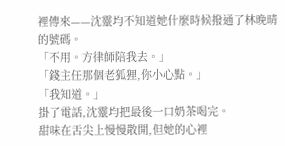裡傳來——沈靈均不知道她什麼時候撥通了林晚晴的號碼。
「不用。方律師陪我去。」
「錢主任那個老狐狸,你小心點。」
「我知道。」
掛了電話,沈靈均把最後一口奶茶喝完。
甜味在舌尖上慢慢散開,但她的心裡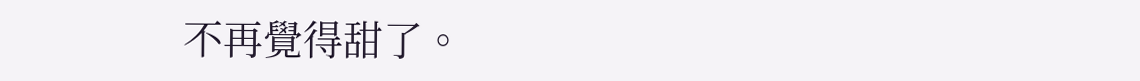不再覺得甜了。